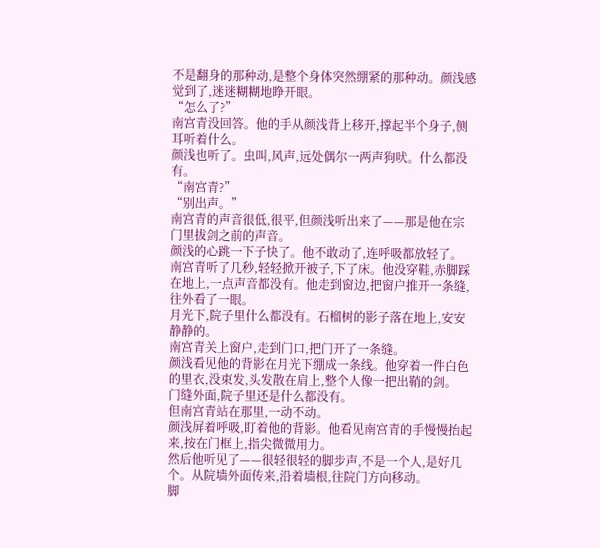不是翻身的那种动,是整个身体突然绷紧的那种动。颜浅感觉到了,迷迷糊糊地睁开眼。
“怎么了?”
南宫青没回答。他的手从颜浅背上移开,撑起半个身子,侧耳听着什么。
颜浅也听了。虫叫,风声,远处偶尔一两声狗吠。什么都没有。
“南宫青?”
“别出声。”
南宫青的声音很低,很平,但颜浅听出来了——那是他在宗门里拔剑之前的声音。
颜浅的心跳一下子快了。他不敢动了,连呼吸都放轻了。
南宫青听了几秒,轻轻掀开被子,下了床。他没穿鞋,赤脚踩在地上,一点声音都没有。他走到窗边,把窗户推开一条缝,往外看了一眼。
月光下,院子里什么都没有。石榴树的影子落在地上,安安静静的。
南宫青关上窗户,走到门口,把门开了一条缝。
颜浅看见他的背影在月光下绷成一条线。他穿着一件白色的里衣,没束发,头发散在肩上,整个人像一把出鞘的剑。
门缝外面,院子里还是什么都没有。
但南宫青站在那里,一动不动。
颜浅屏着呼吸,盯着他的背影。他看见南宫青的手慢慢抬起来,按在门框上,指尖微微用力。
然后他听见了——很轻很轻的脚步声,不是一个人,是好几个。从院墙外面传来,沿着墙根,往院门方向移动。
脚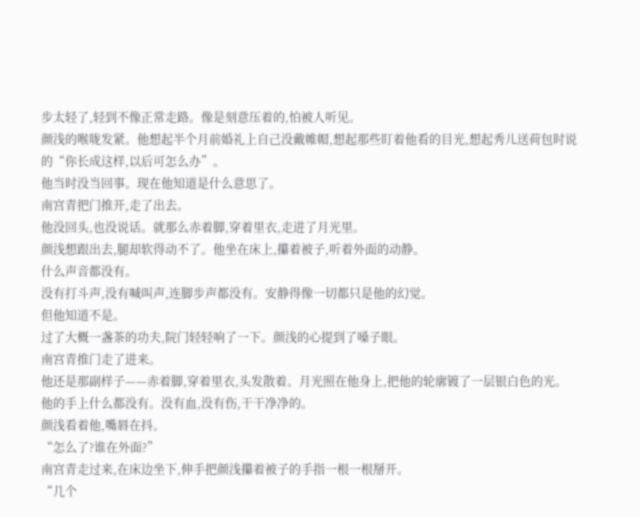步太轻了,轻到不像正常走路。像是刻意压着的,怕被人听见。
颜浅的喉咙发紧。他想起半个月前婚礼上自己没戴帷帽,想起那些盯着他看的目光,想起秀儿送荷包时说的“你长成这样,以后可怎么办”。
他当时没当回事。现在他知道是什么意思了。
南宫青把门推开,走了出去。
他没回头,也没说话。就那么赤着脚,穿着里衣,走进了月光里。
颜浅想跟出去,腿却软得动不了。他坐在床上,攥着被子,听着外面的动静。
什么声音都没有。
没有打斗声,没有喊叫声,连脚步声都没有。安静得像一切都只是他的幻觉。
但他知道不是。
过了大概一盏茶的功夫,院门轻轻响了一下。颜浅的心提到了嗓子眼。
南宫青推门走了进来。
他还是那副样子——赤着脚,穿着里衣,头发散着。月光照在他身上,把他的轮廓镀了一层银白色的光。
他的手上什么都没有。没有血,没有伤,干干净净的。
颜浅看着他,嘴唇在抖。
“怎么了?谁在外面?”
南宫青走过来,在床边坐下,伸手把颜浅攥着被子的手指一根一根掰开。
“几个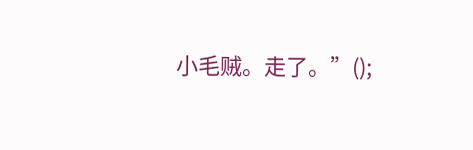小毛贼。走了。”();